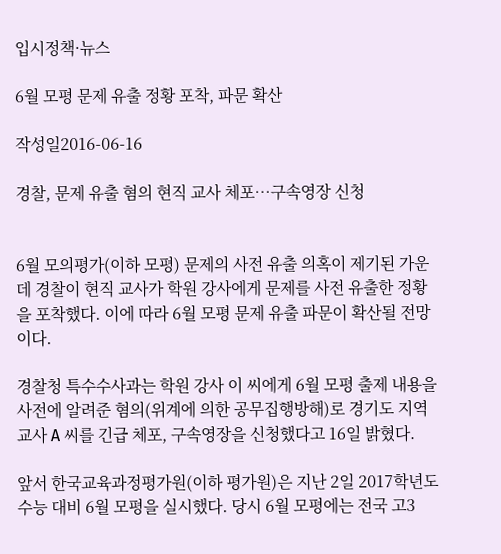입시정책·뉴스

6월 모평 문제 유출 정황 포착, 파문 확산

작성일2016-06-16

경찰, 문제 유출 혐의 현직 교사 체포…구속영장 신청


6월 모의평가(이하 모평) 문제의 사전 유출 의혹이 제기된 가운데 경찰이 현직 교사가 학원 강사에게 문제를 사전 유출한 정황을 포착했다. 이에 따라 6월 모평 문제 유출 파문이 확산될 전망이다.

경찰청 특수수사과는 학원 강사 이 씨에게 6월 모평 출제 내용을 사전에 알려준 혐의(위계에 의한 공무집행방해)로 경기도 지역 교사 A 씨를 긴급 체포, 구속영장을 신청했다고 16일 밝혔다.

앞서 한국교육과정평가원(이하 평가원)은 지난 2일 2017학년도 수능 대비 6월 모평을 실시했다. 당시 6월 모평에는 전국 고3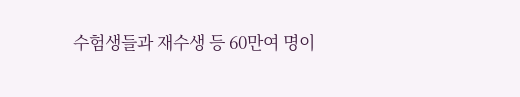수험생들과 재수생 등 60만여 명이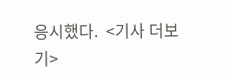응시했다.  <기사 더보기>